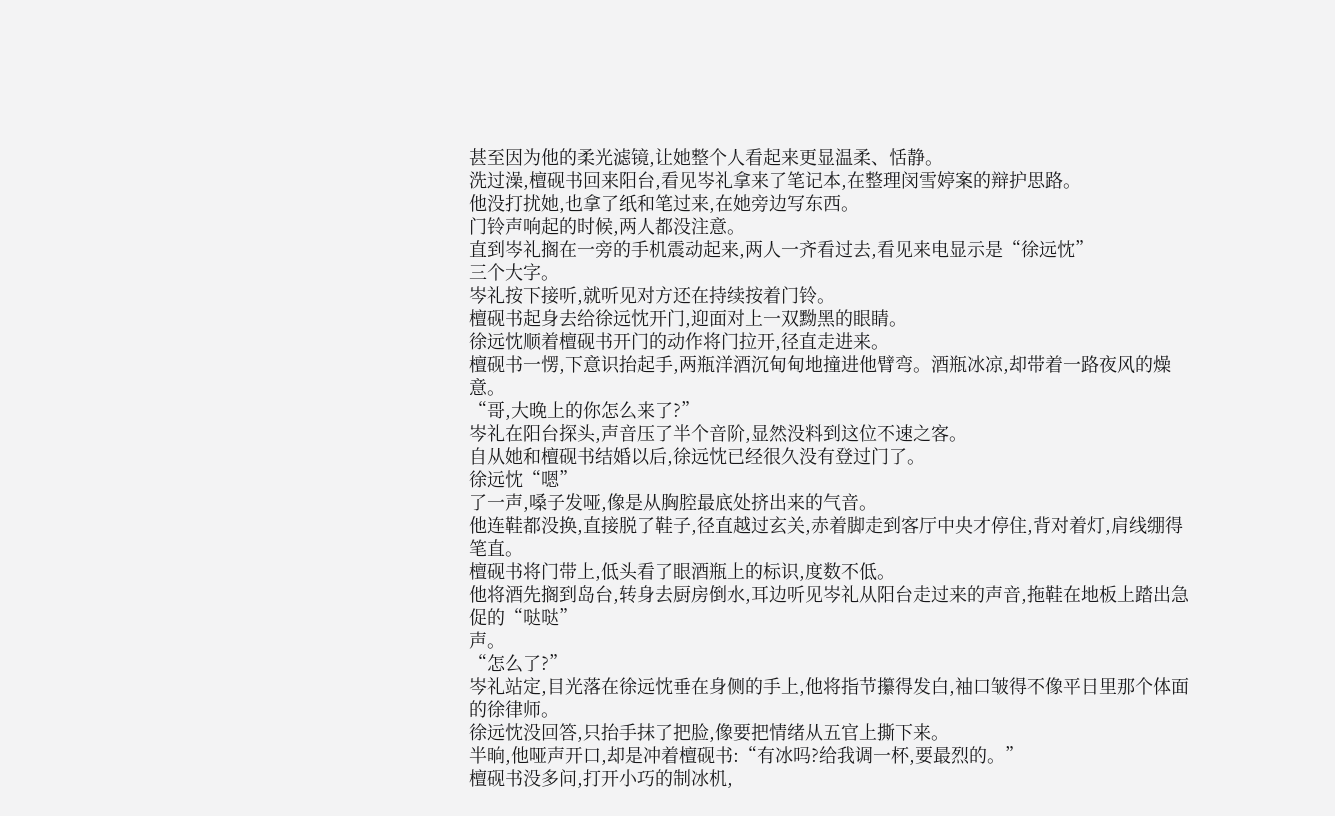甚至因为他的柔光滤镜,让她整个人看起来更显温柔、恬静。
洗过澡,檀砚书回来阳台,看见岑礼拿来了笔记本,在整理闵雪婷案的辩护思路。
他没打扰她,也拿了纸和笔过来,在她旁边写东西。
门铃声响起的时候,两人都没注意。
直到岑礼搁在一旁的手机震动起来,两人一齐看过去,看见来电显示是“徐远忱”
三个大字。
岑礼按下接听,就听见对方还在持续按着门铃。
檀砚书起身去给徐远忱开门,迎面对上一双黝黑的眼睛。
徐远忱顺着檀砚书开门的动作将门拉开,径直走进来。
檀砚书一愣,下意识抬起手,两瓶洋酒沉甸甸地撞进他臂弯。酒瓶冰凉,却带着一路夜风的燥意。
“哥,大晚上的你怎么来了?”
岑礼在阳台探头,声音压了半个音阶,显然没料到这位不速之客。
自从她和檀砚书结婚以后,徐远忱已经很久没有登过门了。
徐远忱“嗯”
了一声,嗓子发哑,像是从胸腔最底处挤出来的气音。
他连鞋都没换,直接脱了鞋子,径直越过玄关,赤着脚走到客厅中央才停住,背对着灯,肩线绷得笔直。
檀砚书将门带上,低头看了眼酒瓶上的标识,度数不低。
他将酒先搁到岛台,转身去厨房倒水,耳边听见岑礼从阳台走过来的声音,拖鞋在地板上踏出急促的“哒哒”
声。
“怎么了?”
岑礼站定,目光落在徐远忱垂在身侧的手上,他将指节攥得发白,袖口皱得不像平日里那个体面的徐律师。
徐远忱没回答,只抬手抹了把脸,像要把情绪从五官上撕下来。
半晌,他哑声开口,却是冲着檀砚书:“有冰吗?给我调一杯,要最烈的。”
檀砚书没多问,打开小巧的制冰机,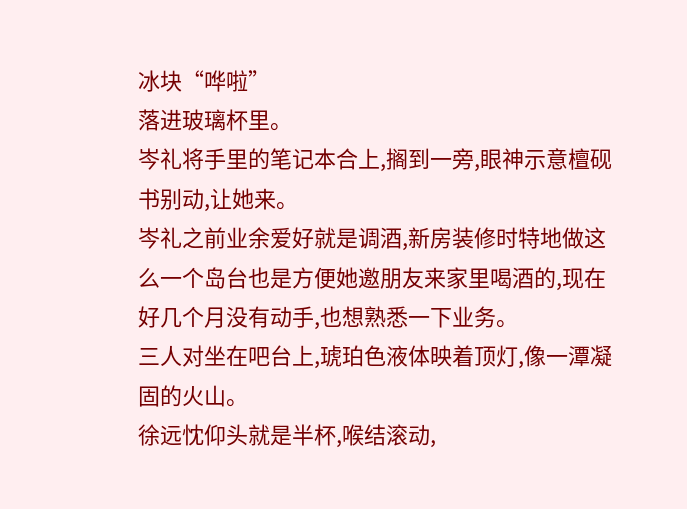冰块“哗啦”
落进玻璃杯里。
岑礼将手里的笔记本合上,搁到一旁,眼神示意檀砚书别动,让她来。
岑礼之前业余爱好就是调酒,新房装修时特地做这么一个岛台也是方便她邀朋友来家里喝酒的,现在好几个月没有动手,也想熟悉一下业务。
三人对坐在吧台上,琥珀色液体映着顶灯,像一潭凝固的火山。
徐远忱仰头就是半杯,喉结滚动,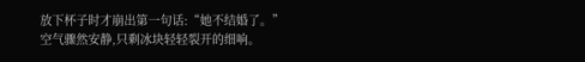放下杯子时才崩出第一句话:“她不结婚了。”
空气骤然安静,只剩冰块轻轻裂开的细响。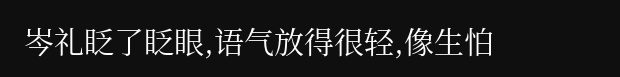岑礼眨了眨眼,语气放得很轻,像生怕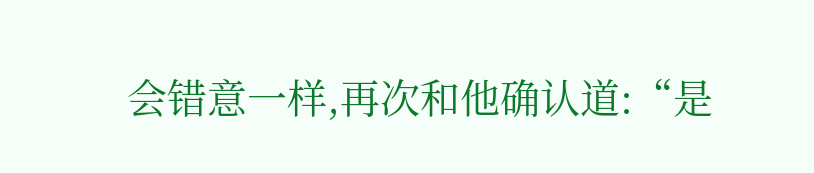会错意一样,再次和他确认道:“是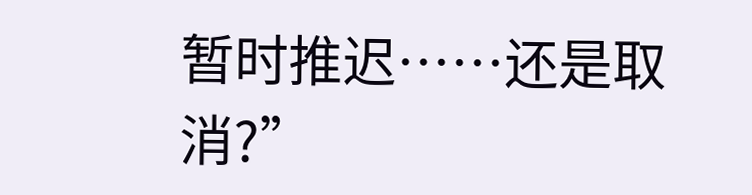暂时推迟……还是取消?”